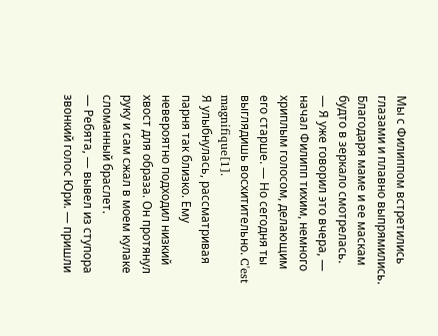Мы с Филиппом встретились глазами и плавно выпрямились. Благодаря маме и ее маскам будто в зеркало смотрелась.
— Я уже говорил это вчера, — начал Филипп тихим, немного хриплым голосом, делающим его старше. — Но сегодня ты выглядишь восхитительно. C'est magnifique[1].
Я улыбнулась, рассматривая парня так близко. Ему невероятно подходил низкий хвост для образа. Он протянул руку и сам сжал в моем кулаке сломанный браслет.
— Ребята, — вывел из ступора звонкий голос Юри. — пришли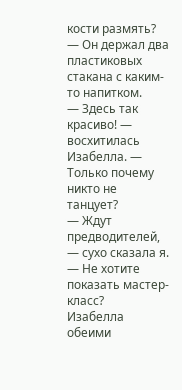кости размять? — Он держал два пластиковых стакана с каким-то напитком.
— Здесь так красиво! — восхитилась Изабелла. — Только почему никто не танцует?
— Ждут предводителей, — сухо сказала я. — Не хотите показать мастер-класс?
Изабелла обеими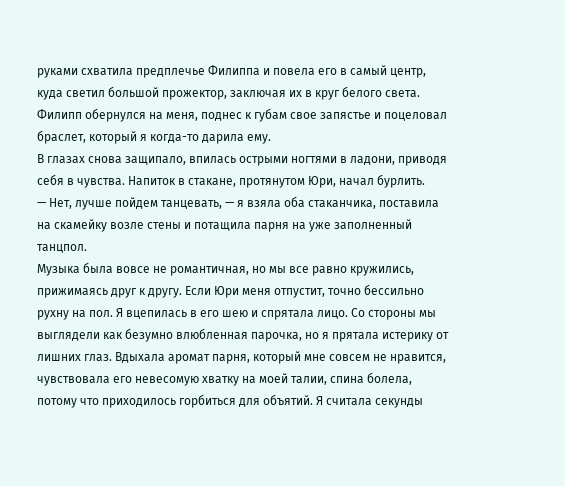руками схватила предплечье Филиппа и повела его в самый центр, куда светил большой прожектор, заключая их в круг белого света. Филипп обернулся на меня, поднес к губам свое запястье и поцеловал браслет, который я когда-то дарила ему.
В глазах снова защипало, впилась острыми ногтями в ладони, приводя себя в чувства. Напиток в стакане, протянутом Юри, начал бурлить.
— Нет, лучше пойдем танцевать, — я взяла оба стаканчика, поставила на скамейку возле стены и потащила парня на уже заполненный танцпол.
Музыка была вовсе не романтичная, но мы все равно кружились, прижимаясь друг к другу. Если Юри меня отпустит, точно бессильно рухну на пол. Я вцепилась в его шею и спрятала лицо. Со стороны мы выглядели как безумно влюбленная парочка, но я прятала истерику от лишних глаз. Вдыхала аромат парня, который мне совсем не нравится, чувствовала его невесомую хватку на моей талии, спина болела, потому что приходилось горбиться для объятий. Я считала секунды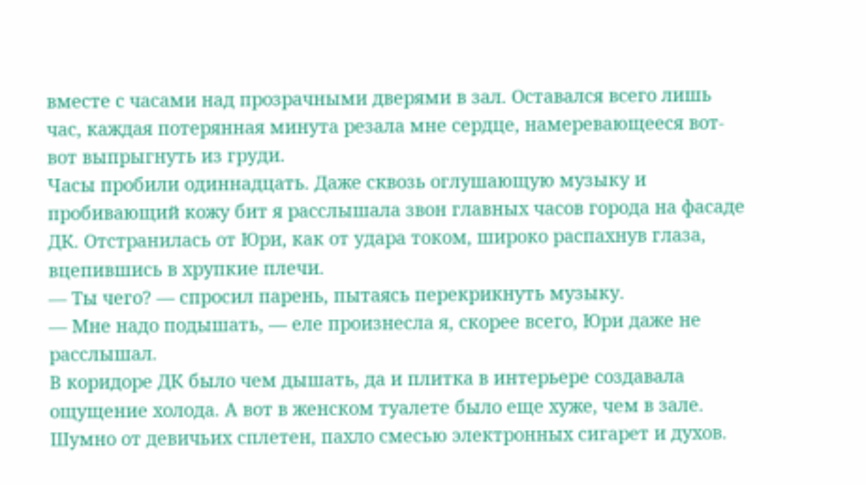вместе с часами над прозрачными дверями в зал. Оставался всего лишь час, каждая потерянная минута резала мне сердце, намеревающееся вот-вот выпрыгнуть из груди.
Часы пробили одиннадцать. Даже сквозь оглушающую музыку и пробивающий кожу бит я расслышала звон главных часов города на фасаде ДК. Отстранилась от Юри, как от удара током, широко распахнув глаза, вцепившись в хрупкие плечи.
— Ты чего? — спросил парень, пытаясь перекрикнуть музыку.
— Мне надо подышать, — еле произнесла я, скорее всего, Юри даже не расслышал.
В коридоре ДК было чем дышать, да и плитка в интерьере создавала ощущение холода. А вот в женском туалете было еще хуже, чем в зале. Шумно от девичьих сплетен, пахло смесью электронных сигарет и духов.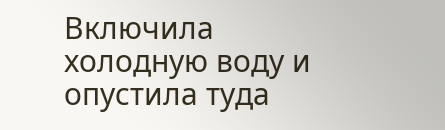Включила холодную воду и опустила туда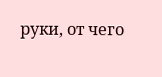руки, от чего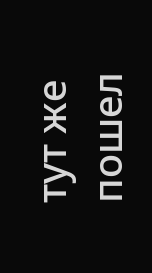тут же пошел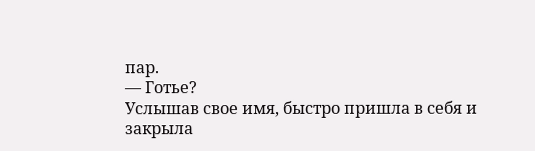пар.
— Готье?
Услышав свое имя, быстро пришла в себя и закрыла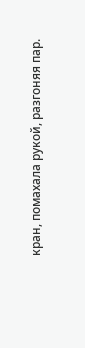кран, помахала рукой, разгоняя пар.